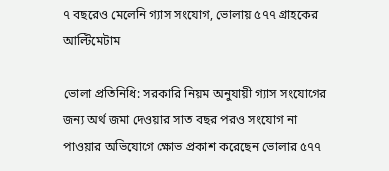৭ বছরেও মেলেনি গ্যাস সংযোগ, ভোলায় ৫৭৭ গ্রাহকের আল্টিমেটাম

ভোলা প্রতিনিধি: সরকারি নিয়ম অনুযায়ী গ্যাস সংযোগের জন্য অর্থ জমা দেওয়ার সাত বছর পরও সংযোগ না পাওয়ার অভিযোগে ক্ষোভ প্রকাশ করেছেন ভোলার ৫৭৭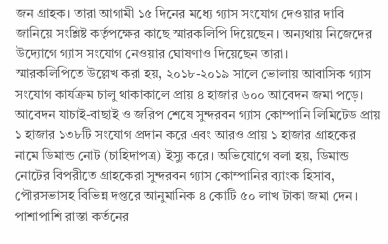জন গ্রাহক। তারা আগামী ১৫ দিনের মধ্যে গ্যাস সংযোগ দেওয়ার দাবি জানিয়ে সংশ্লিষ্ট কর্তৃপক্ষের কাছে স্মারকলিপি দিয়েছেন। অন্যথায় নিজেদের উদ্যোগে গ্যাস সংযোগ নেওয়ার ঘোষণাও দিয়েছেন তারা।
স্মারকলিপিতে উল্লেখ করা হয়, ২০১৮-২০১৯ সালে ভোলায় আবাসিক গ্যাস সংযোগ কার্যক্রম চালু থাকাকালে প্রায় ৪ হাজার ৬০০ আবেদন জমা পড়ে। আবেদন যাচাই-বাছাই ও জরিপ শেষে সুন্দরবন গ্যাস কোম্পানি লিমিটেড প্রায় ১ হাজার ১৩৮টি সংযোগ প্রদান করে এবং আরও প্রায় ১ হাজার গ্রাহকের নামে ডিমান্ড নোট (চাহিদাপত্র) ইস্যু করে। অভিযোগে বলা হয়, ডিমান্ড নোটের বিপরীতে গ্রাহকেরা সুন্দরবন গ্যাস কোম্পানির ব্যাংক হিসাব, পৌরসভাসহ বিভিন্ন দপ্তরে আনুমানিক ৪ কোটি ৫০ লাখ টাকা জমা দেন। পাশাপাশি রাস্তা কর্তনের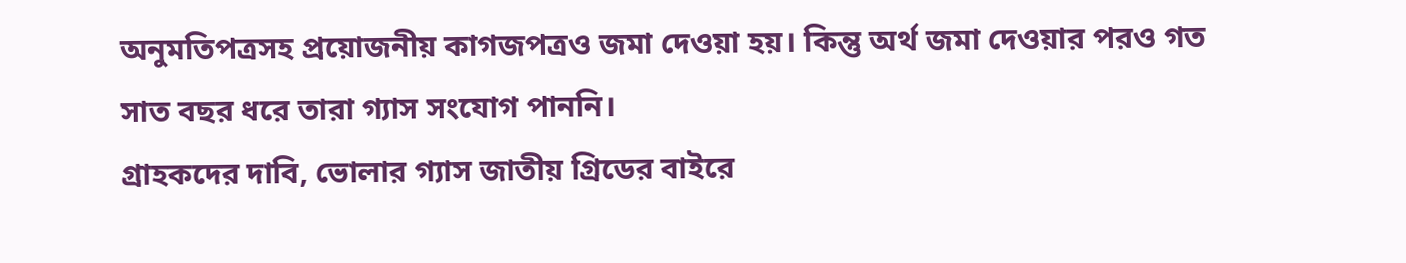অনুমতিপত্রসহ প্রয়োজনীয় কাগজপত্রও জমা দেওয়া হয়। কিন্তু অর্থ জমা দেওয়ার পরও গত সাত বছর ধরে তারা গ্যাস সংযোগ পাননি।
গ্রাহকদের দাবি, ভোলার গ্যাস জাতীয় গ্রিডের বাইরে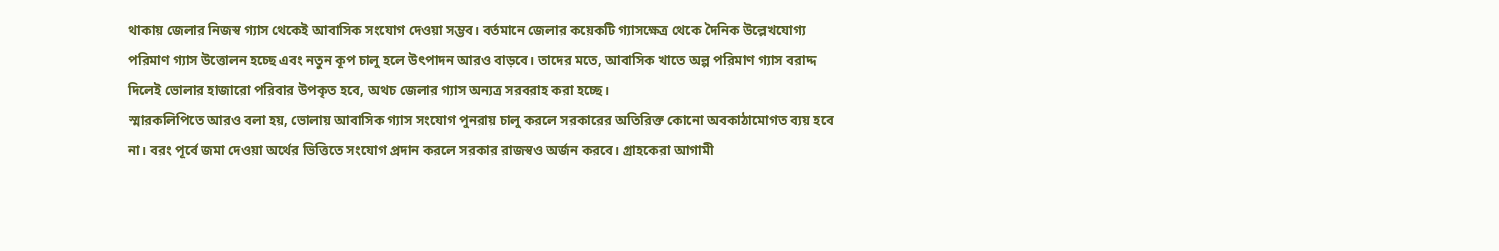থাকায় জেলার নিজস্ব গ্যাস থেকেই আবাসিক সংযোগ দেওয়া সম্ভব। বর্তমানে জেলার কয়েকটি গ্যাসক্ষেত্র থেকে দৈনিক উল্লেখযোগ্য পরিমাণ গ্যাস উত্তোলন হচ্ছে এবং নতুন কূপ চালু হলে উৎপাদন আরও বাড়বে। তাদের মতে, আবাসিক খাতে অল্প পরিমাণ গ্যাস বরাদ্দ দিলেই ভোলার হাজারো পরিবার উপকৃত হবে, অথচ জেলার গ্যাস অন্যত্র সরবরাহ করা হচ্ছে।
স্মারকলিপিতে আরও বলা হয়, ভোলায় আবাসিক গ্যাস সংযোগ পুনরায় চালু করলে সরকারের অতিরিক্ত কোনো অবকাঠামোগত ব্যয় হবে না। বরং পূর্বে জমা দেওয়া অর্থের ভিত্তিতে সংযোগ প্রদান করলে সরকার রাজস্বও অর্জন করবে। গ্রাহকেরা আগামী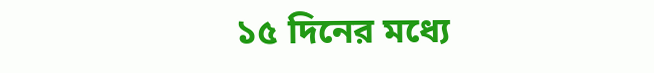১৫ দিনের মধ্যে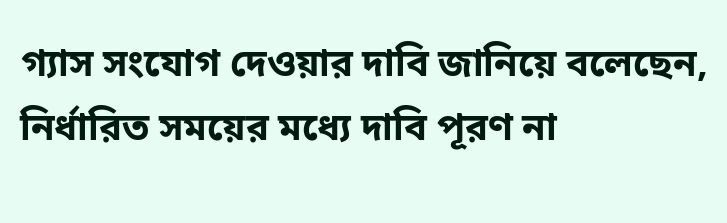গ্যাস সংযোগ দেওয়ার দাবি জানিয়ে বলেছেন, নির্ধারিত সময়ের মধ্যে দাবি পূরণ না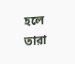হলে তারা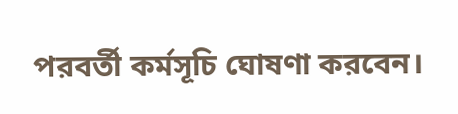পরবর্তী কর্মসূচি ঘোষণা করবেন।